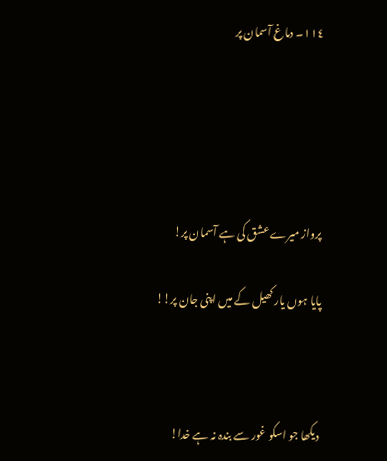١١٤۔ دماغ آسمان پر





پرواز میرے عشق کی ہے آسمان پر!

پایا ہوں یار کھیل کے میں اپنی جان پر!!



دیکھا جو اسکو غور سے بندہ نہ ہے خدا!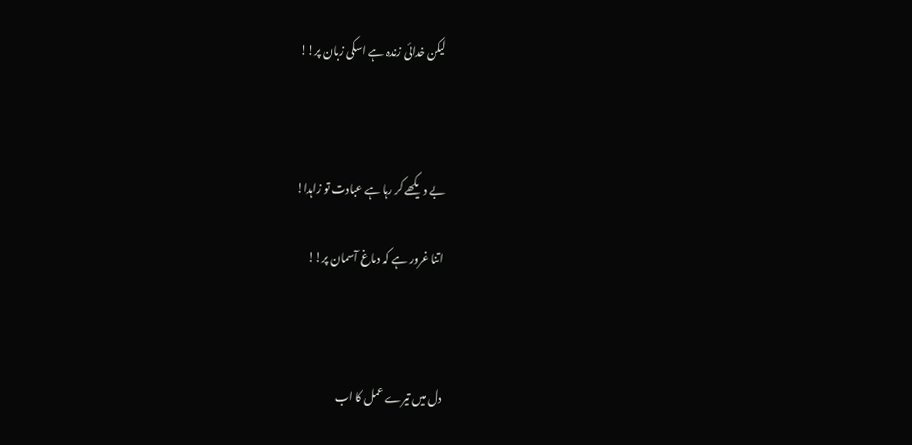لیکن خدائی زندہ ہے اسکی زبان پر!!



بے دیکھے کر رہا ہے عبادت تو زاہدا!

اتنا غرور ہے کہ دماغ آسمان پر!!



دل میں تیرے عمل کا اب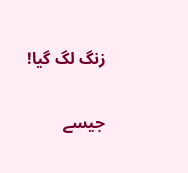زنگ لگ گیا!

جیسے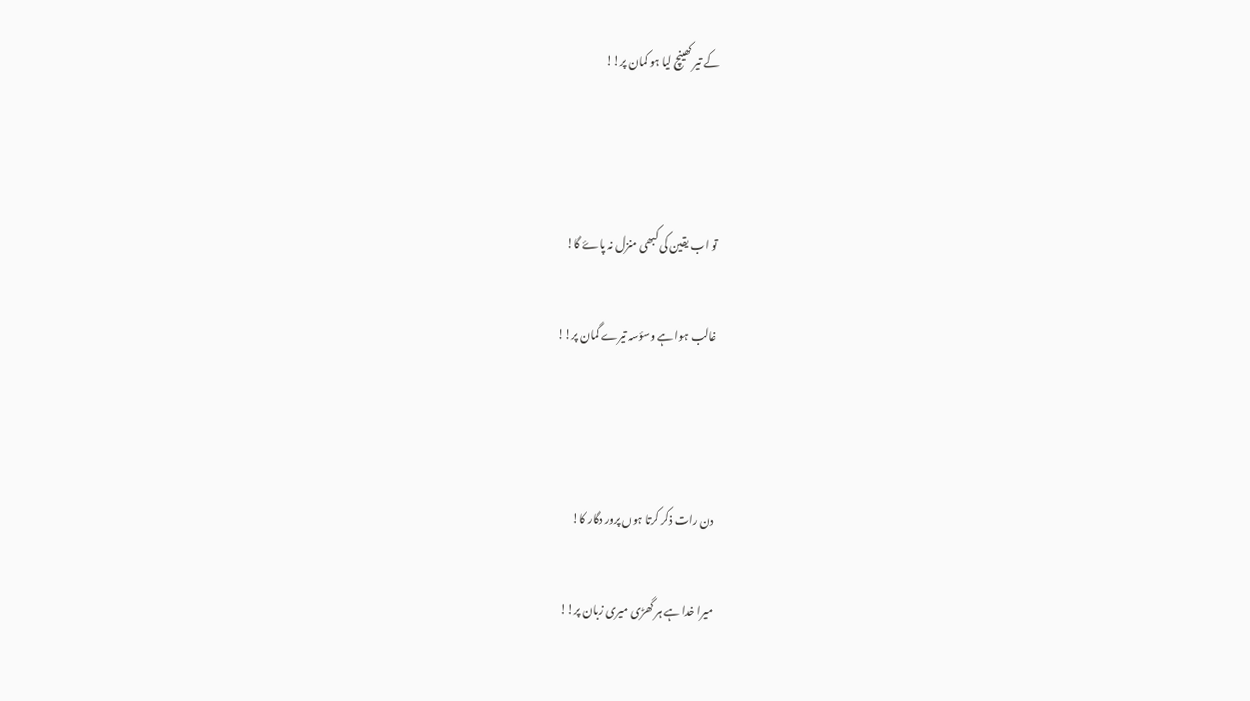کے تیر کھینچ لیا ہو کمان پر!!



تو اب یقین کی کبھی منزل نہ پاۓ گا!

غالب ہوا ہے وسؤسہ تیرے گمان پر!!



دن رات ذکر کرتا ہوں پرور دگار کا!

میرا خدا ہے ہر گھڑی میری زبان پر!!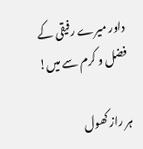داور میرے رفیقی کے فضل و کرم سے میں!

ہر راز کھول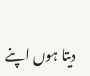دیتا ہوں اپنے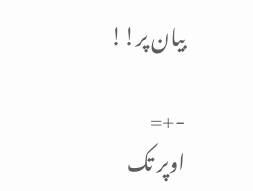بیان پر!!

-+=
اوپر تک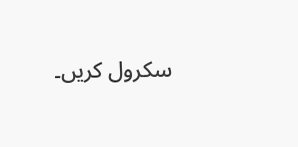سکرول کریں۔